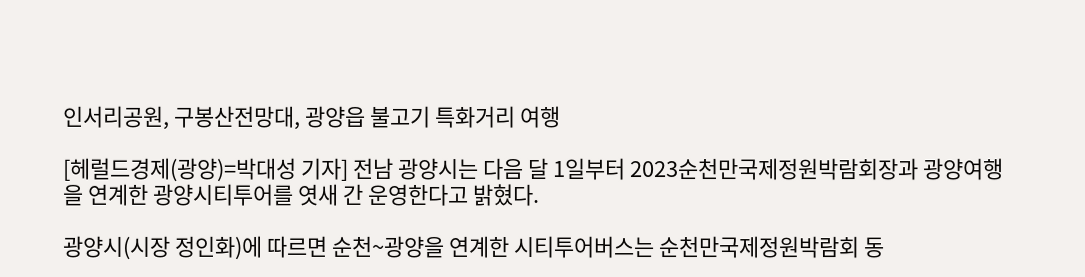인서리공원, 구봉산전망대, 광양읍 불고기 특화거리 여행

[헤럴드경제(광양)=박대성 기자] 전남 광양시는 다음 달 1일부터 2023순천만국제정원박람회장과 광양여행을 연계한 광양시티투어를 엿새 간 운영한다고 밝혔다.

광양시(시장 정인화)에 따르면 순천~광양을 연계한 시티투어버스는 순천만국제정원박람회 동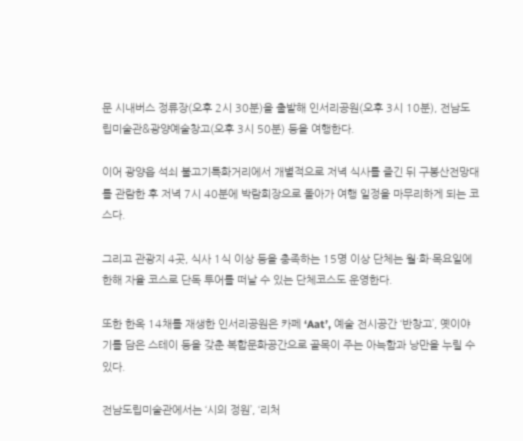문 시내버스 정류장(오후 2시 30분)을 출발해 인서리공원(오후 3시 10분), 전남도립미술관&광양예술창고(오후 3시 50분) 등을 여행한다.

이어 광양읍 석쇠 불고기특화거리에서 개별적으로 저녁 식사를 즐긴 뒤 구봉산전망대를 관람한 후 저녁 7시 40분에 박람회장으로 돌아가 여행 일정을 마무리하게 되는 코스다.

그리고 관광지 4곳, 식사 1식 이상 등을 충족하는 15명 이상 단체는 월·화·목요일에 한해 자율 코스로 단독 투어를 떠날 수 있는 단체코스도 운영한다.

또한 한옥 14채를 재생한 인서리공원은 카페 ‘Aat’, 예술 전시공간 ‘반창고’, 옛이야기를 담은 스테이 등을 갖춘 복합문화공간으로 골목이 주는 아늑함과 낭만을 누릴 수 있다.

전남도립미술관에서는 ‘시의 정원’, ‘리처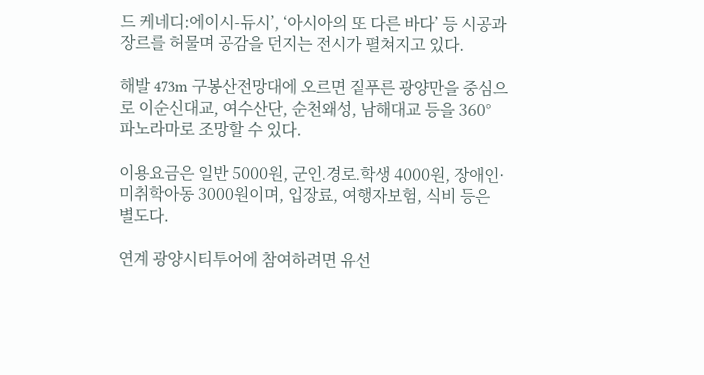드 케네디:에이시-듀시’, ‘아시아의 또 다른 바다’ 등 시공과 장르를 허물며 공감을 던지는 전시가 펼쳐지고 있다.

해발 473m 구봉산전망대에 오르면 짙푸른 광양만을 중심으로 이순신대교, 여수산단, 순천왜성, 남해대교 등을 360° 파노라마로 조망할 수 있다.

이용요금은 일반 5000원, 군인․경로․학생 4000원, 장애인·미취학아동 3000원이며, 입장료, 여행자보험, 식비 등은 별도다.

연계 광양시티투어에 참여하려면 유선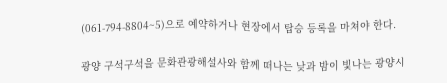(061-794-8804~5)으로 예약하거나 현장에서 탑승 등록을 마쳐야 한다.

광양 구석구석을 문화관광해설사와 함께 떠나는 낮과 밤이 빛나는 광양시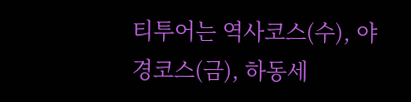티투어는 역사코스(수), 야경코스(금), 하동세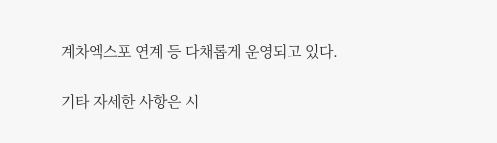계차엑스포 연계 등 다채롭게 운영되고 있다.

기타 자세한 사항은 시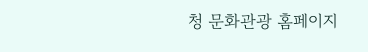청 문화관광 홈페이지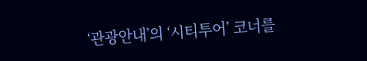‘관광안내’의 ‘시티투어’ 코너를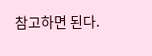참고하면 된다.